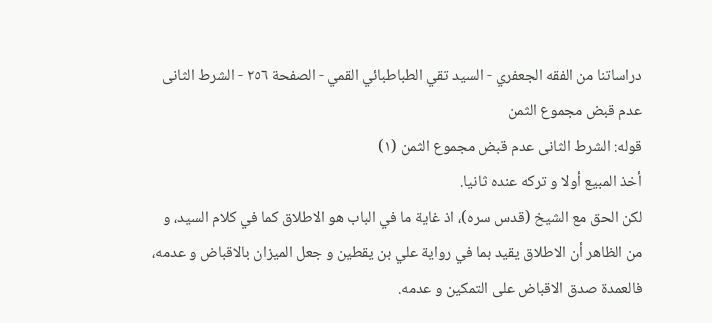دراساتنا من الفقه الجعفري - السيد تقي الطباطبائي القمي - الصفحة ٢٥٦ - الشرط الثانى عدم قبض مجموع الثمن
قوله: الشرط الثانى عدم قبض مجموع الثمن (١)
أخذ المبيع أولا و تركه عنده ثانيا.
لكن الحق مع الشيخ (قدس سره)، اذ غاية ما في الباب هو الاطلاق كما في كلام السيد، و من الظاهر أن الاطلاق يقيد بما في رواية علي بن يقطين و جعل الميزان بالاقباض و عدمه، فالعمدة صدق الاقباض على التمكين و عدمه.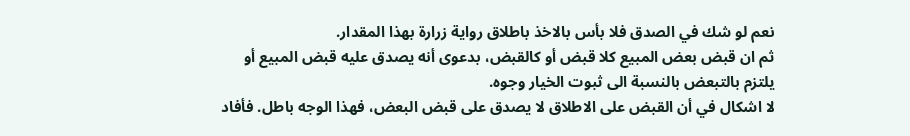نعم لو شك في الصدق فلا بأس بالاخذ باطلاق رواية زرارة بهذا المقدار.
ثم ان قبض بعض المبيع كلا قبض أو كالقبض، بدعوى أنه يصدق عليه قبض المبيع أو يلتزم بالتبعض بالنسبة الى ثبوت الخيار وجوه.
لا اشكال في أن القبض على الاطلاق لا يصدق على قبض البعض، فهذا الوجه باطل. فأفاد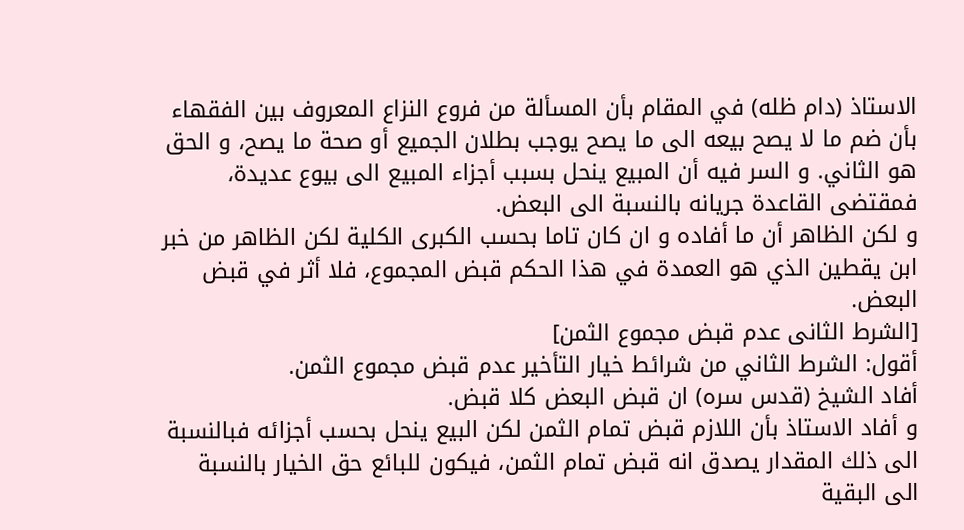الاستاذ (دام ظله) في المقام بأن المسألة من فروع النزاع المعروف بين الفقهاء بأن ضم ما لا يصح بيعه الى ما يصح يوجب بطلان الجميع أو صحة ما يصح، و الحق هو الثاني. و السر فيه أن المبيع ينحل بسبب أجزاء المبيع الى بيوع عديدة، فمقتضى القاعدة جريانه بالنسبة الى البعض.
و لكن الظاهر أن ما أفاده و ان كان تاما بحسب الكبرى الكلية لكن الظاهر من خبر ابن يقطين الذي هو العمدة في هذا الحكم قبض المجموع، فلا أثر في قبض البعض.
[الشرط الثانى عدم قبض مجموع الثمن]
أقول: الشرط الثاني من شرائط خيار التأخير عدم قبض مجموع الثمن.
أفاد الشيخ (قدس سره) ان قبض البعض كلا قبض.
و أفاد الاستاذ بأن اللازم قبض تمام الثمن لكن البيع ينحل بحسب أجزائه فبالنسبة الى ذلك المقدار يصدق انه قبض تمام الثمن، فيكون للبائع حق الخيار بالنسبة الى البقية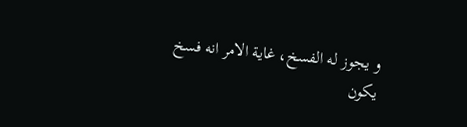و يجوز له الفسخ، غاية الامر انه فسخ يكون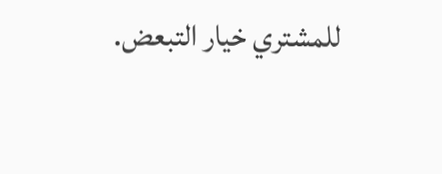للمشتري خيار التبعض.